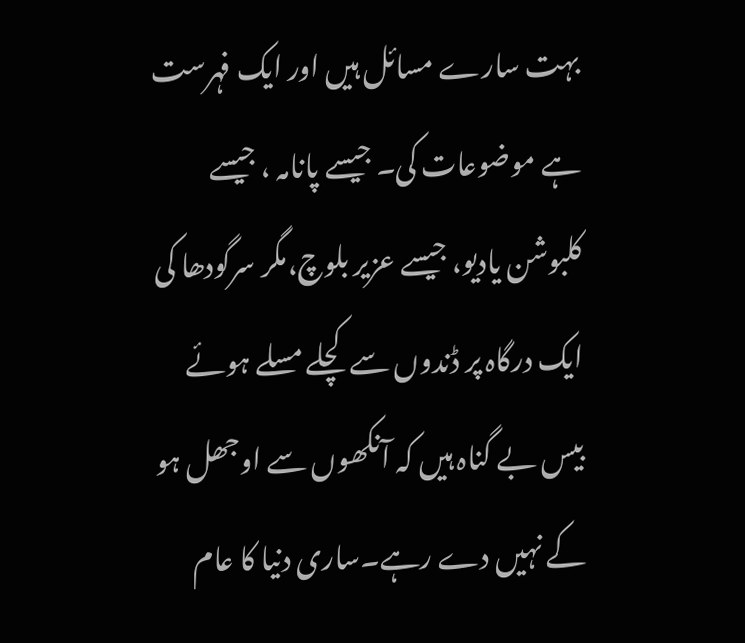بہت سارے مسائل ہیں اور ایک فہرست ہے موضوعات کی۔ جیسے پانامہ ، جیسے کلبوشن یادیو، جیسے عزیر بلوچ،مگر سرگودھا کی ایک درگاہ پر ڈندوں سے کچلے مسلے ہوئے بیس بے گناہ ہیں کہ آنکھوں سے اوجھل ہو کے نہیں دے رہے۔ساری دنیا کا عام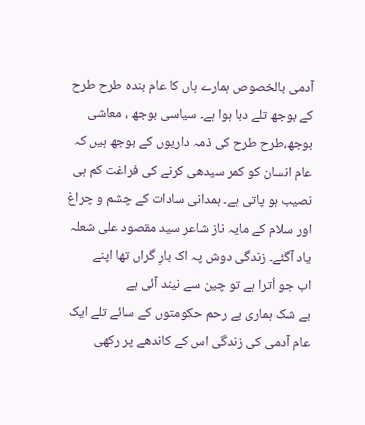آدمی بالخصوص ہمارے ہاں کا عام بندہ طرح طرح کے بوجھ تلے دبا ہوا ہے۔ سیاسی بوجھ ، معاشی بوجھ،طرح طرح کی ذمہ داریوں کے بوجھ ہیں کہ عام انسان کو کمر سیدھی کرنے کی فراغت کم ہی نصیب ہو پاتی ہے۔ ہمدانی سادات کے چشم و چراغ اور سلام کے مایہ ناز شاعر سید مقصود علی شعلہ یاد آگئے۔ زندگی دوش پہ اک بارِ گراں تھا اپنے
اب جو اُترا ہے تو چین سے نیند آئی ہے
بے شک ہماری بے رحم حکومتوں کے سائے تلے ایک عام آدمی کی زندگی اس کے کاندھے پر رکھی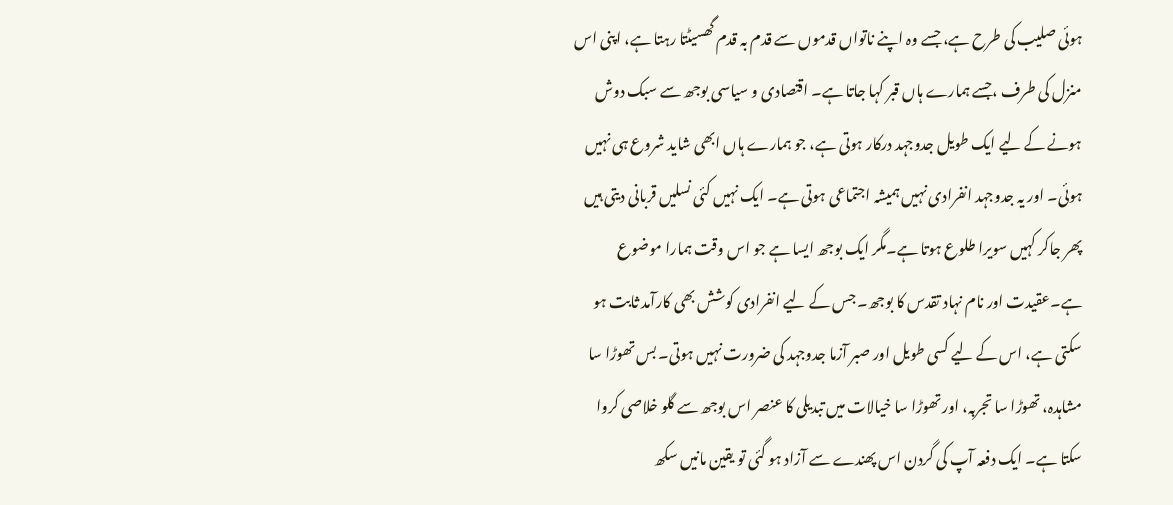ہوئی صلیب کی طرح ہے، جسے وہ اپنے ناتواں قدموں سے قدم بہ قدم گھسیٹتا رہتا ہے، اپنی اس منزل کی طرف ،جسے ہمارے ہاں قبر کہا جاتا ہے۔ اقتصادی و سیاسی بوجھ سے سبک دوش ہونے کے لیے ایک طویل جدوجہد درکار ہوتی ہے، جو ہمارے ہاں ابھی شاید شروع ہی نہیں ہوئی۔ اور یہ جدوجہد انفرادی نہیں ہمیشہ اجتماعی ہوتی ہے۔ ایک نہیں کئی نسلیں قربانی دیتی ہیں پھر جاکر کہیں سویرا طلوع ہوتا ہے۔مگر ایک بوجھ ایسا ہے جو اس وقت ہمارا موضوع ہے۔عقیدت اور نام نہاد تقدس کا بوجھ۔ جس کے لیے انفرادی کوشش بھی کارآمد ثابت ہو سکتی ہے، اس کے لیے کسی طویل اور صبر آزما جدوجہد کی ضرورت نہیں ہوتی۔ بس تھوڑا سا مشاہدہ، تھوڑا سا تجربہ، اور تھوڑا سا خیالات میں تبدیلی کا عنصر اس بوجھ سے گلو خلاصی کروا سکتا ہے۔ ایک دفعہ آپ کی گردن اس پھندے سے آزاد ہو گئی تو یقین مانیں سکھ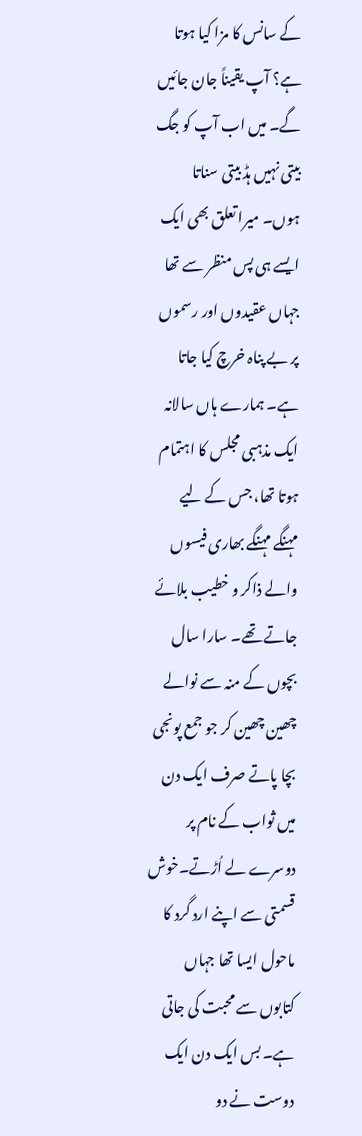کے سانس کا مزا کیا ہوتا ہے؟ آپ یقیناً جان جائیں گے۔ میں اب آپ کو جگ بیتی نہیں ہڈ بیتی سناتا ہوں۔ میرا تعلق بھی ایک ایسے ہی پس منظر سے تھا جہاں عقیدوں اور رسموں پر بے پناہ خرچ کیا جاتا ہے۔ ہمارے ہاں سالانہ ایک مذہبی مجلس کا اہتمام ہوتا تھا، جس کے لیے مہنگے مہنگے بھاری فیسوں والے ذاکر و خطیب بلائے جاتے تھے۔ سارا سال بچوں کے منہ سے نوالے چھین چھین کر جو جمع پونجی بچا پاتے صرف ایک دن میں ثواب کے نام پر دوسرے لے اُڑتے۔خوش قسمتی سے اپنے ارد گرد کا ماحول ایسا تھا جہاں کتابوں سے محبت کی جاتی ہے۔ بس ایک دن ایک دوست نے دو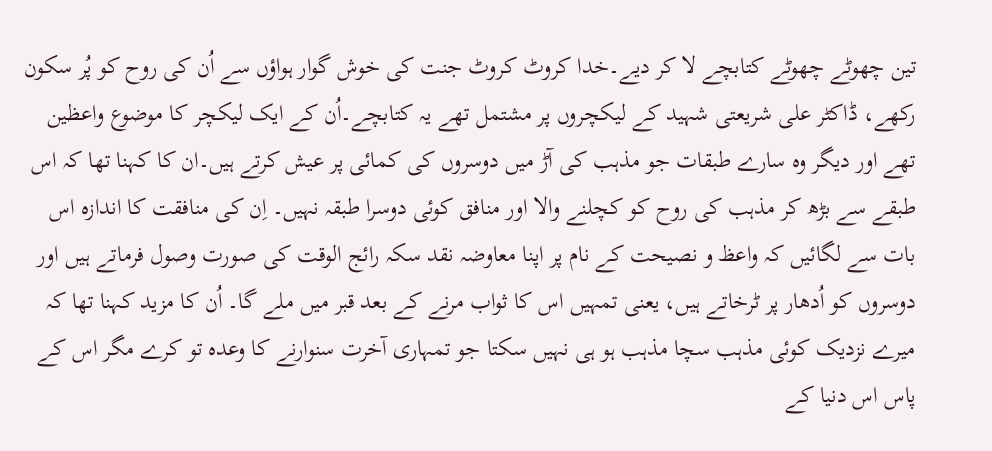تین چھوٹے چھوٹے کتابچے لا کر دیے۔خدا کروٹ کروٹ جنت کی خوش گوار ہواؤں سے اُن کی روح کو پُر سکون رکھے، ڈاکٹر علی شریعتی شہید کے لیکچروں پر مشتمل تھے یہ کتابچے۔اُن کے ایک لیکچر کا موضوع واعظین تھے اور دیگر وہ سارے طبقات جو مذہب کی آڑ میں دوسروں کی کمائی پر عیش کرتے ہیں۔ان کا کہنا تھا کہ اس طبقے سے بڑھ کر مذہب کی روح کو کچلنے والا اور منافق کوئی دوسرا طبقہ نہیں۔ اِن کی منافقت کا اندازہ اس بات سے لگائیں کہ واعظ و نصیحت کے نام پر اپنا معاوضہ نقد سکہ رائج الوقت کی صورت وصول فرماتے ہیں اور دوسروں کو اُدھار پر ٹرخاتے ہیں، یعنی تمہیں اس کا ثواب مرنے کے بعد قبر میں ملے گا۔ اُن کا مزید کہنا تھا کہ میرے نزدیک کوئی مذہب سچا مذہب ہو ہی نہیں سکتا جو تمہاری آخرت سنوارنے کا وعدہ تو کرے مگر اس کے پاس اس دنیا کے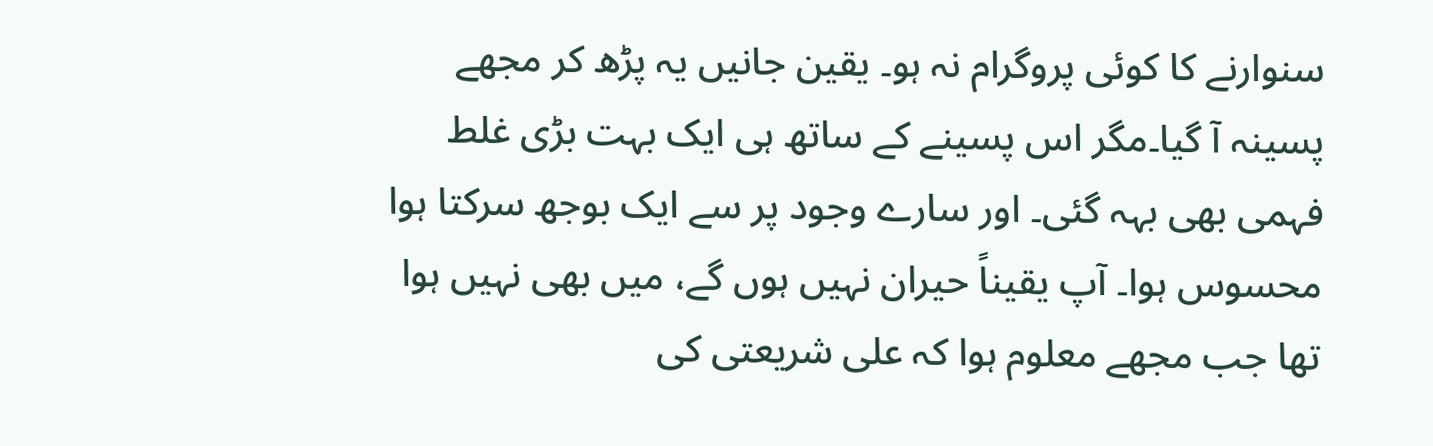سنوارنے کا کوئی پروگرام نہ ہو۔ یقین جانیں یہ پڑھ کر مجھے پسینہ آ گیا۔مگر اس پسینے کے ساتھ ہی ایک بہت بڑی غلط فہمی بھی بہہ گئی۔ اور سارے وجود پر سے ایک بوجھ سرکتا ہوا محسوس ہوا۔ آپ یقیناً حیران نہیں ہوں گے، میں بھی نہیں ہوا تھا جب مجھے معلوم ہوا کہ علی شریعتی کی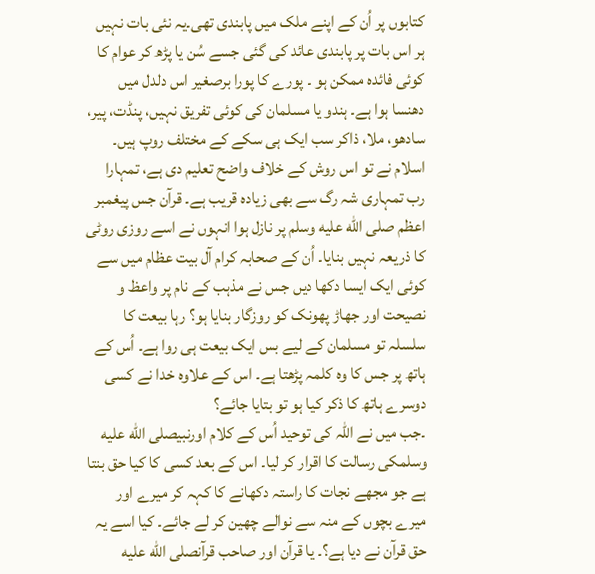کتابوں پر اُن کے اپنے ملک میں پابندی تھی۔یہ نئی بات نہیں ہر اس بات پر پابندی عائد کی گئی جسے سُن یا پڑھ کر عوام کا کوئی فائدہ ممکن ہو ۔ پورے کا پورا برصغیر اس دلدل میں دھنسا ہوا ہے۔ ہندو یا مسلمان کی کوئی تفریق نہیں، پنڈت، پیر، سادھو، ملا، ذاکر سب ایک ہی سکے کے مختلف روپ ہیں۔ اسلام نے تو اس روش کے خلاف واضح تعلیم دی ہے، تمہارا رب تمہاری شہ رگ سے بھی زیادہ قریب ہے۔ قرآن جس پیغمبر اعظم صلى الله عليه وسلم پر نازل ہوا انہوں نے اسے روزی روٹی کا ذریعہ نہیں بنایا۔ اُن کے صحابہ کرام آل بیت عظام میں سے کوئی ایک ایسا دکھا دیں جس نے مذہب کے نام پر واعظ و نصیحت اور جھاڑ پھونک کو روزگار بنایا ہو؟ رہا بیعت کا سلسلہ تو مسلمان کے لیے بس ایک بیعت ہی روا ہے۔ اُس کے ہاتھ پر جس کا وہ کلمہ پڑھتا ہے۔ اس کے علاوہ خدا نے کسی دوسرے ہاتھ کا ذکر کیا ہو تو بتایا جائے؟
۔جب میں نے اللہ کی توحید اُس کے کلام اورنبیصلى الله عليه وسلمکی رسالت کا اقرار کر لیا۔ اس کے بعد کسی کا کیا حق بنتا ہے جو مجھے نجات کا راستہ دکھانے کا کہہ کر میرے اور میرے بچوں کے منہ سے نوالے چھین کر لے جائے۔ کیا اسے یہ حق قرآن نے دیا ہے؟۔ یا قرآن اور صاحب قرآنصلى الله عليه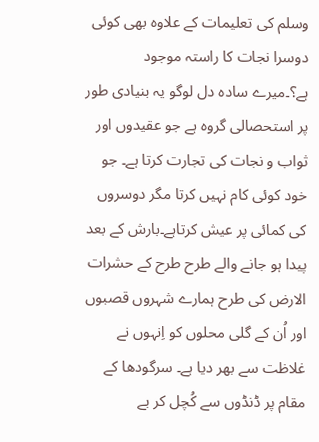وسلم کی تعلیمات کے علاوہ بھی کوئی دوسرا نجات کا راستہ موجود ہے؟۔میرے سادہ دل لوگو یہ بنیادی طور پر استحصالی گروہ ہے جو عقیدوں اور ثواب و نجات کی تجارت کرتا ہے۔ جو خود کوئی کام نہیں کرتا مگر دوسروں کی کمائی پر عیش کرتاہے۔بارش کے بعد پیدا ہو جانے والے طرح طرح کے حشرات الارض کی طرح ہمارے شہروں قصبوں اور اُن کے گلی محلوں کو اِنہوں نے غلاظت سے بھر دیا ہے۔ سرگودھا کے مقام پر ڈنڈوں سے کُچل کر بے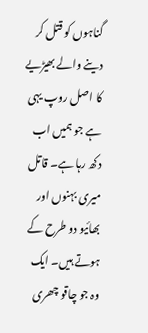گناہوں کو قتل کر دینے والے بھیڑیے کا اصل روپ یہی ہے جو ہمیں اب دکھ رہا ہے۔ قاتل میری بہنوں اور بھائیو دو طرح کے ہوتے ہیں۔ ایک وہ جو چاقو چھری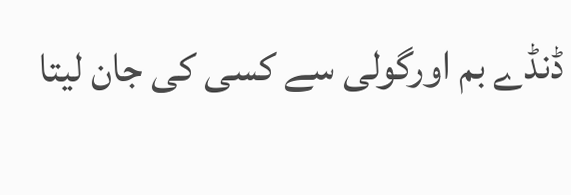ڈنڈے بم اورگولی سے کسی کی جان لیتا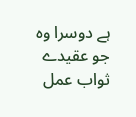ہے دوسرا وہ جو عقیدے ثواب عمل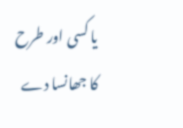یا کسی اور طرح کا جھانسا دے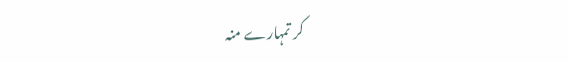کر تمہارے منہ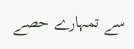سے تمہارے حصے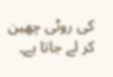کی روٹی چھین کر لے جاتا ہے۔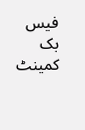فیس بک کمینٹ